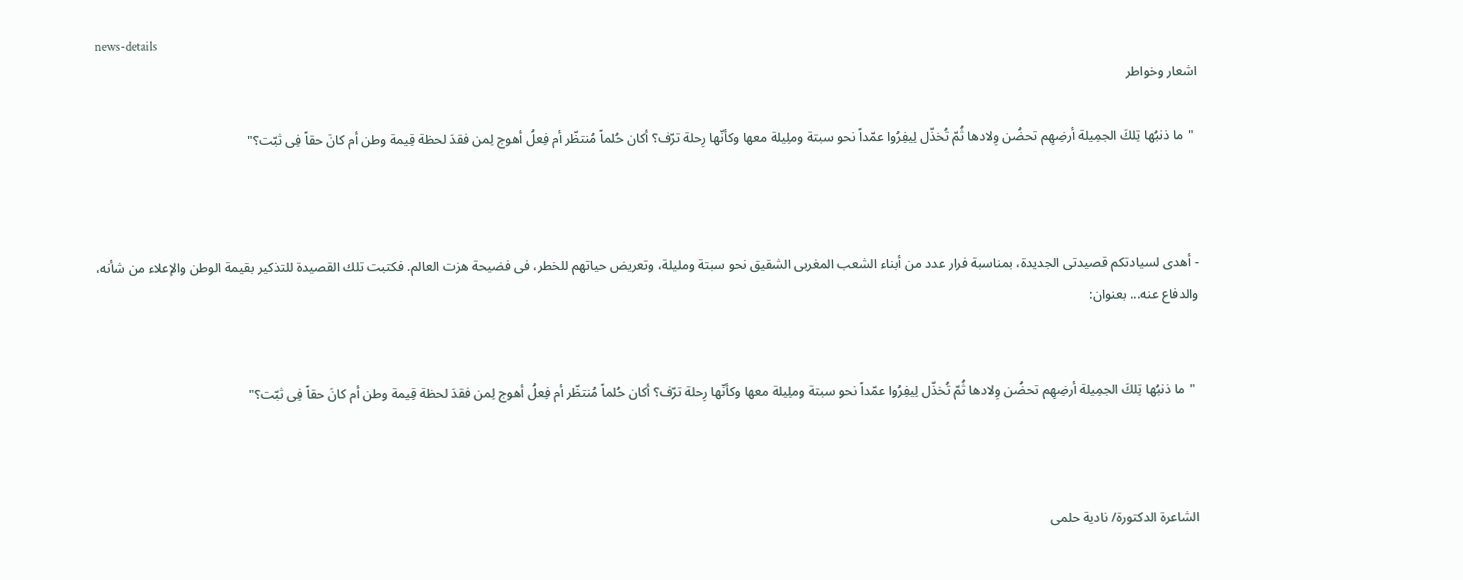news-details
اشعار وخواطر

 "ما ذنبُها تِلكَ الجمِيلة أرضِهِم تحضُن وِلادها ثُمّ تُخذّل لِيفِرُوا عمّداً نحو سبتة وملِيلة معها وكأنّها رِحلة ترّف؟ أكان حُلماً مُنتظّر أم فِعلُ أهوج لِمن فقدَ لحظة قِيمة وطن أم كانَ حقاً فِى ثبّت؟"



- أهدى لسيادتكم قصيدتى الجديدة، بمناسبة فرار عدد من أبناء الشعب المغربى الشقيق نحو سبتة ومليلة، وتعريض حياتهم للخطر، فى فضيحة هزت العالم. فكتبت تلك القصيدة للتذكير بقيمة الوطن والإعلاء من شأنه، والدفاع عنه... بعنوان:


 "ما ذنبُها تِلكَ الجمِيلة أرضِهِم تحضُن وِلادها ثُمّ تُخذّل لِيفِرُوا عمّداً نحو سبتة وملِيلة معها وكأنّها رِحلة ترّف؟ أكان حُلماً مُنتظّر أم فِعلُ أهوج لِمن فقدَ لحظة قِيمة وطن أم كانَ حقاً فِى ثبّت؟"



الشاعرة الدكتورة/ نادية حلمى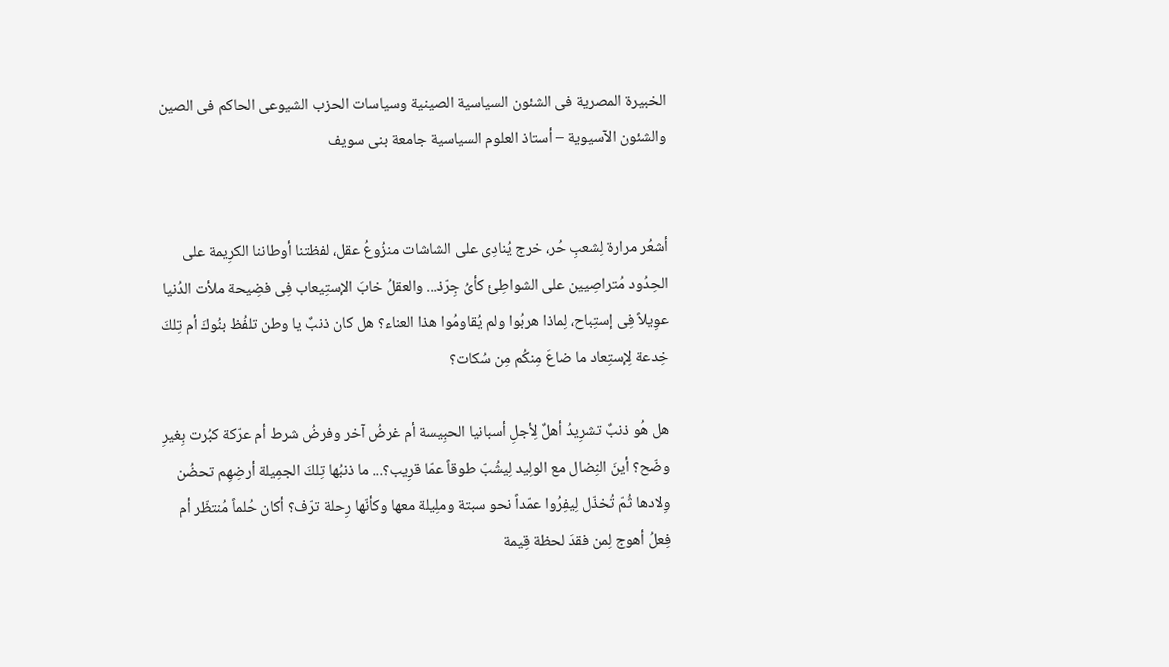الخبيرة المصرية فى الشئون السياسية الصينية وسياسات الحزب الشيوعى الحاكم فى الصين والشئون الآسيوية – أستاذ العلوم السياسية جامعة بنى سويف


أشعُر مرارة لِشعبِ حُر، خرج يُنادِى على الشاشات منزُوعُ عقل، لفظتنا أوطاننا الكرِيمة على الحِدُود مُتراصِيين على الشواطِئ كأىُ جِرّذ... والعقلُ خابَ الإستِيعاب فِى فضِيحة ملأت الدُنيا عوِيلاً فِى إستِباح، لِماذا هربُوا ولم يُقاومُوا هذا العناء؟ هل كان ذنبٌ يا وطن تلفُظ بنُوكَ أم تِلكَ خِدعة لِإستِعاد ما ضاعَ مِنكُم مِن سُكات؟

هل هُو ذنبٌ تشرِيدُ أهلٌ لِأجلِ أسبانيا الحبِيسة أم غرضُ آخر وفرضُ شرط أم عرّكة كبُرت بِغيرِ وضّح؟ أينَ النِضال مع الولِيد لِيشُبّ طوقاً عمّا قرِيب؟... ما ذنبُها تِلكَ الجمِيلة أرضِهِم تحضُن وِلادها ثُمّ تُخذّل لِيفِرُوا عمّداً نحو سبتة وملِيلة معها وكأنّها رِحلة ترّف؟ أكان حُلماً مُنتظّر أم فِعلُ أهوج لِمن فقدَ لحظة قِيمة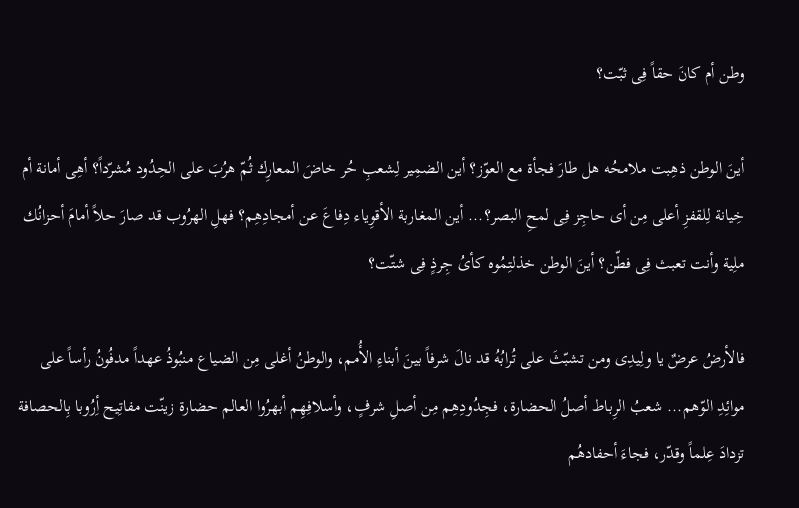وطن أم كانَ حقاً فِى ثبّت؟

أينَ الوطن ذهِبت ملامحُه هل طارَ فجأة مع العوّز؟ أين الضمِير لِشعبِ حُر خاضَ المعارِك ثُمّ هرُبَ على الحِدُود مُشرّداً؟ أهِى أمانة أم خِيانة لِلقفزِ أعلى مِن أى حاجِز فِى لمحِ البصر؟... أين المغاربة الأقوِياء دِفاعَ عن أمجادِهِم؟ فهلِ الهرُوب قد صارَ حلاً أمامَ أحزانُك ملِية وأنت تعبث فِى فطّن؟ أينَ الوطن خذلتِمُوه كأىُ جِرذٍ فِى شتّت؟

فالأرضُ عرضٌ يا ولِيدِى ومن تشبّثَ على تُرابُهُ قد نالَ شرفاً بينَ أبناءِ الأُمم، والوطنُ أغلى مِن الضياع منبُوذُ عهداً مدفُونُ رأساً على موائِدِ الوّهم... شعبُ الرِباط أصلُ الحضارة، فجِدُودِهِم مِن أصلِ شرفٍ، وأسلافِهِم أبهرُوا العالم حضارة زينّت مفاتِيح أِرُوبا بِالحصافة تزدادَ عِلماً وقدّر، فجاءَ أحفادهُم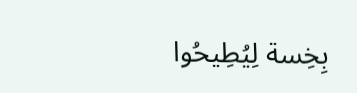بِخِسة لِيُطِيحُوا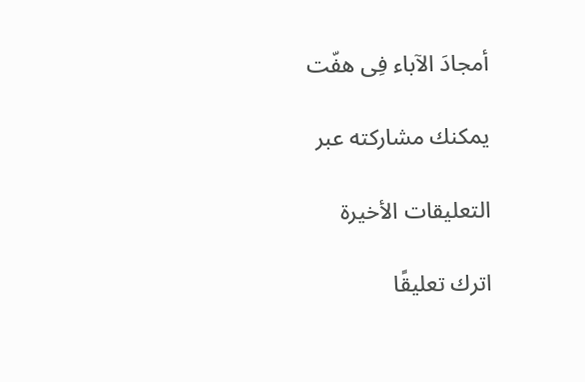أمجادَ الآباء فِى هفّت

يمكنك مشاركته عبر

التعليقات الأخيرة

اترك تعليقًا